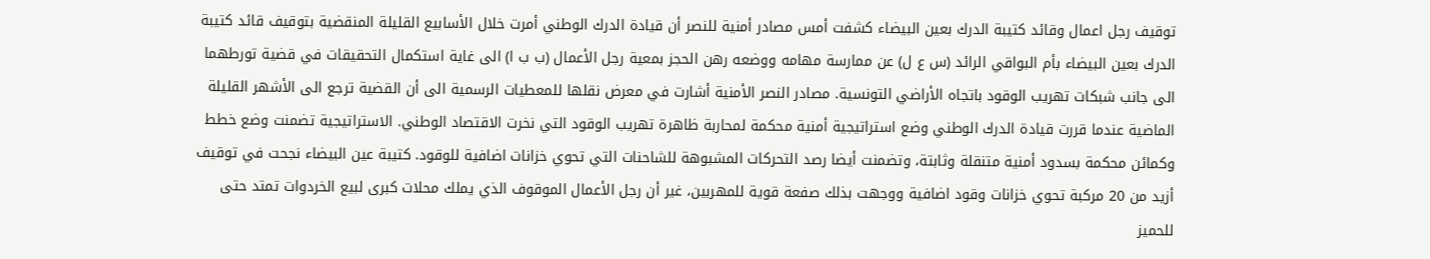توقيف رجل اعمال وقائد كتيبة الدرك بعين البيضاء كشفت أمس مصادر أمنية للنصر أن قيادة الدرك الوطني أمرت خلال الأسابيع القليلة المنقضية بتوقيف قائد كتيبة الدرك بعين البيضاء بأم البواقي الرائد (س ع ل) عن ممارسة مهامه ووضعه رهن الحجز بمعية رجل الأعمال (ب ب ا) الى غاية استكمال التحقيقات في قضية تورطهما الى جانب شبكات تهريب الوقود باتجاه الأراضي التونسية. مصادر النصر الأمنية أشارت في معرض نقلها للمعطيات الرسمية الى أن القضية ترجع الى الأشهر القليلة الماضية عندما قررت قيادة الدرك الوطني وضع استراتيجية أمنية محكمة لمحاربة ظاهرة تهريب الوقود التي نخرت الاقتصاد الوطني. الاستراتيجية تضمنت وضع خطط وكمائن محكمة بسدود أمنية متنقلة وثابتة، وتضمنت أيضا رصد التحركات المشبوهة للشاحنات التي تحوي خزانات اضافية للوقود. كتيبة عين البيضاء نجحت في توقيف أزيد من 20 مركبة تحوي خزانات وقود اضافية ووجهت بذلك صفعة قوية للمهربين، غير أن رجل الأعمال الموقوف الذي يملك محلات كبرى لبيع الخردوات تمتد حتى للحميز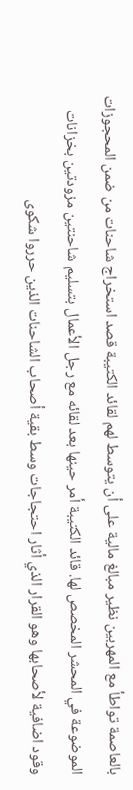بالعاصمة تواطأ مع المهربين نظير مبالغ مالية على أن يتوسط لهم لقائد الكتيبة قصد استخراج شاحنات من ضمن المحجوزات الموضوعة في المحشر المخصص لها. قائد الكتيبة أمر حينها بعد لقائه مع رجل الأعمال بتسليم شاحنتين مزودتين بخزانات وقود اضافية لأصحابها وهو القرار الذي أثار احتجاجات وسط بقية أصحاب الشاحنات الذين حرروا شكوى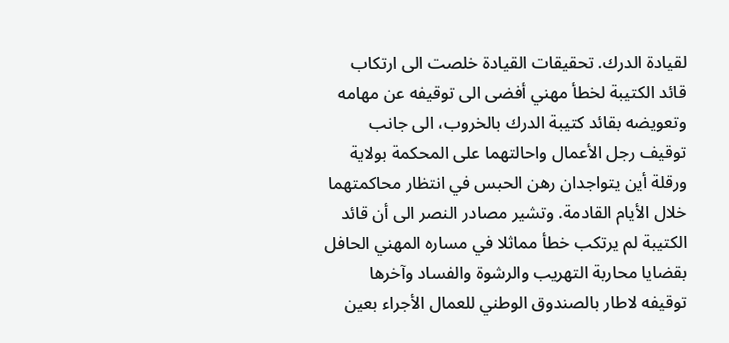لقيادة الدرك. تحقيقات القيادة خلصت الى ارتكاب قائد الكتيبة لخطأ مهني أفضى الى توقيفه عن مهامه وتعويضه بقائد كتيبة الدرك بالخروب، الى جانب توقيف رجل الأعمال واحالتهما على المحكمة بولاية ورقلة أين يتواجدان رهن الحبس في انتظار محاكمتهما خلال الأيام القادمة. وتشير مصادر النصر الى أن قائد الكتيبة لم يرتكب خطأ مماثلا في مساره المهني الحافل بقضايا محاربة التهريب والرشوة والفساد وآخرها توقيفه لاطار بالصندوق الوطني للعمال الأجراء بعين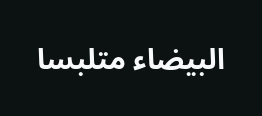البيضاء متلبسا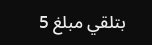بتلقي مبلغ 5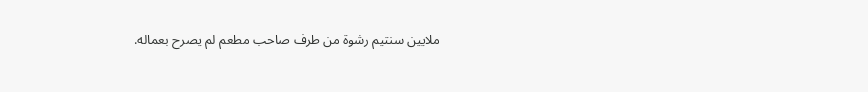ملايين سنتيم رشوة من طرف صاحب مطعم لم يصرح بعماله.